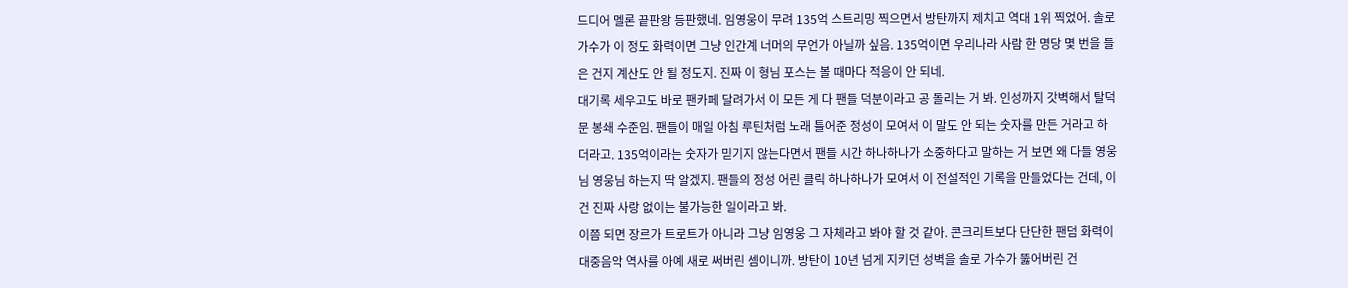드디어 멜론 끝판왕 등판했네. 임영웅이 무려 135억 스트리밍 찍으면서 방탄까지 제치고 역대 1위 찍었어. 솔로 가수가 이 정도 화력이면 그냥 인간계 너머의 무언가 아닐까 싶음. 135억이면 우리나라 사람 한 명당 몇 번을 들은 건지 계산도 안 될 정도지. 진짜 이 형님 포스는 볼 때마다 적응이 안 되네.
대기록 세우고도 바로 팬카페 달려가서 이 모든 게 다 팬들 덕분이라고 공 돌리는 거 봐. 인성까지 갓벽해서 탈덕 문 봉쇄 수준임. 팬들이 매일 아침 루틴처럼 노래 틀어준 정성이 모여서 이 말도 안 되는 숫자를 만든 거라고 하더라고. 135억이라는 숫자가 믿기지 않는다면서 팬들 시간 하나하나가 소중하다고 말하는 거 보면 왜 다들 영웅님 영웅님 하는지 딱 알겠지. 팬들의 정성 어린 클릭 하나하나가 모여서 이 전설적인 기록을 만들었다는 건데, 이건 진짜 사랑 없이는 불가능한 일이라고 봐.
이쯤 되면 장르가 트로트가 아니라 그냥 임영웅 그 자체라고 봐야 할 것 같아. 콘크리트보다 단단한 팬덤 화력이 대중음악 역사를 아예 새로 써버린 셈이니까. 방탄이 10년 넘게 지키던 성벽을 솔로 가수가 뚫어버린 건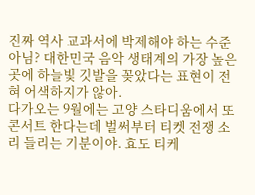진짜 역사 교과서에 박제해야 하는 수준 아님? 대한민국 음악 생태계의 가장 높은 곳에 하늘빛 깃발을 꽂았다는 표현이 전혀 어색하지가 않아.
다가오는 9월에는 고양 스타디움에서 또 콘서트 한다는데 벌써부터 티켓 전쟁 소리 들리는 기분이야. 효도 티케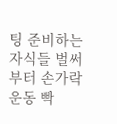팅 준비하는 자식들 벌써부터 손가락 운동 빡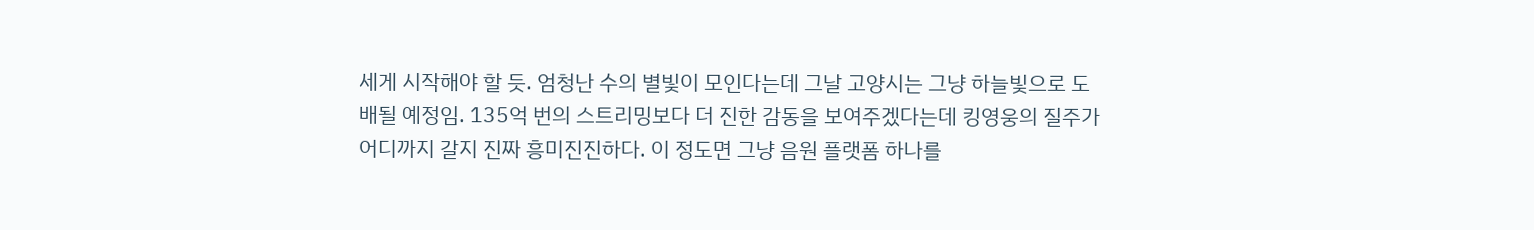세게 시작해야 할 듯. 엄청난 수의 별빛이 모인다는데 그날 고양시는 그냥 하늘빛으로 도배될 예정임. 135억 번의 스트리밍보다 더 진한 감동을 보여주겠다는데 킹영웅의 질주가 어디까지 갈지 진짜 흥미진진하다. 이 정도면 그냥 음원 플랫폼 하나를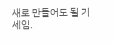새로 만들어도 될 기세임.